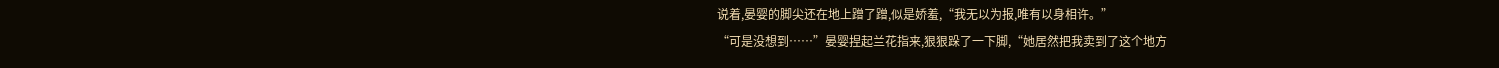说着,晏婴的脚尖还在地上蹭了蹭,似是娇羞,“我无以为报,唯有以身相许。”
“可是没想到……”晏婴捏起兰花指来,狠狠跺了一下脚,“她居然把我卖到了这个地方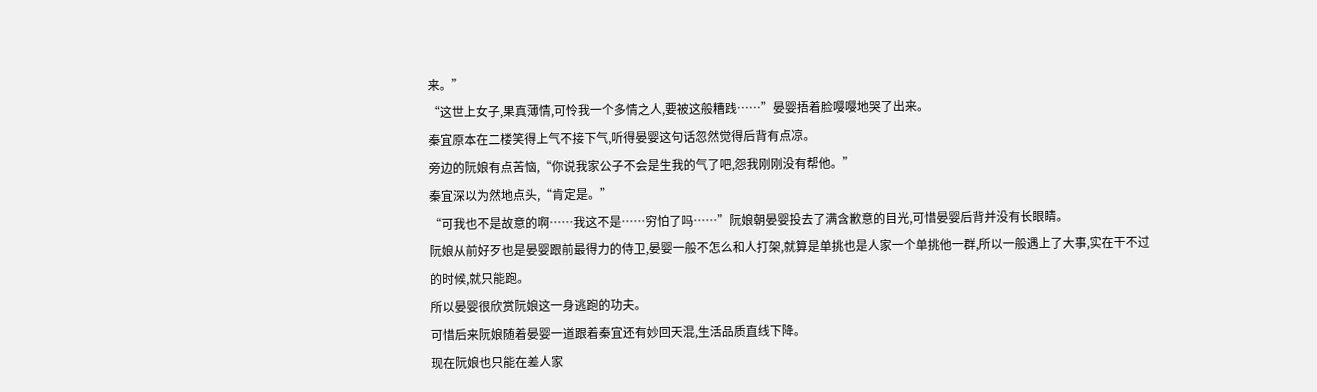来。”
“这世上女子,果真薄情,可怜我一个多情之人,要被这般糟践……”晏婴捂着脸嘤嘤地哭了出来。
秦宜原本在二楼笑得上气不接下气,听得晏婴这句话忽然觉得后背有点凉。
旁边的阮娘有点苦恼,“你说我家公子不会是生我的气了吧,怨我刚刚没有帮他。”
秦宜深以为然地点头,“肯定是。”
“可我也不是故意的啊……我这不是……穷怕了吗……”阮娘朝晏婴投去了满含歉意的目光,可惜晏婴后背并没有长眼睛。
阮娘从前好歹也是晏婴跟前最得力的侍卫,晏婴一般不怎么和人打架,就算是单挑也是人家一个单挑他一群,所以一般遇上了大事,实在干不过的时候,就只能跑。
所以晏婴很欣赏阮娘这一身逃跑的功夫。
可惜后来阮娘随着晏婴一道跟着秦宜还有妙回天混,生活品质直线下降。
现在阮娘也只能在差人家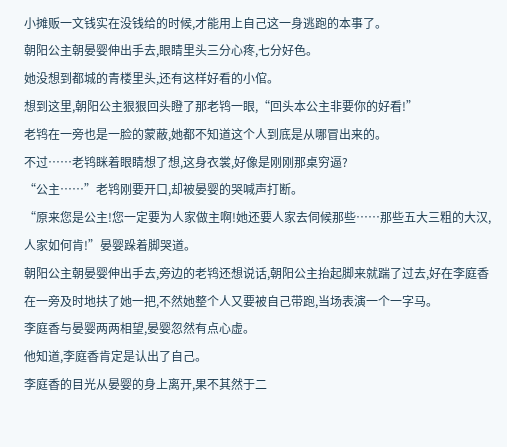小摊贩一文钱实在没钱给的时候,才能用上自己这一身逃跑的本事了。
朝阳公主朝晏婴伸出手去,眼睛里头三分心疼,七分好色。
她没想到都城的青楼里头,还有这样好看的小倌。
想到这里,朝阳公主狠狠回头瞪了那老鸨一眼,“回头本公主非要你的好看!”
老鸨在一旁也是一脸的蒙蔽,她都不知道这个人到底是从哪冒出来的。
不过……老鸨眯着眼睛想了想,这身衣裳,好像是刚刚那桌穷逼?
“公主……”老鸨刚要开口,却被晏婴的哭喊声打断。
“原来您是公主!您一定要为人家做主啊!她还要人家去伺候那些……那些五大三粗的大汉,人家如何肯!”晏婴跺着脚哭道。
朝阳公主朝晏婴伸出手去,旁边的老鸨还想说话,朝阳公主抬起脚来就踹了过去,好在李庭香在一旁及时地扶了她一把,不然她整个人又要被自己带跑,当场表演一个一字马。
李庭香与晏婴两两相望,晏婴忽然有点心虚。
他知道,李庭香肯定是认出了自己。
李庭香的目光从晏婴的身上离开,果不其然于二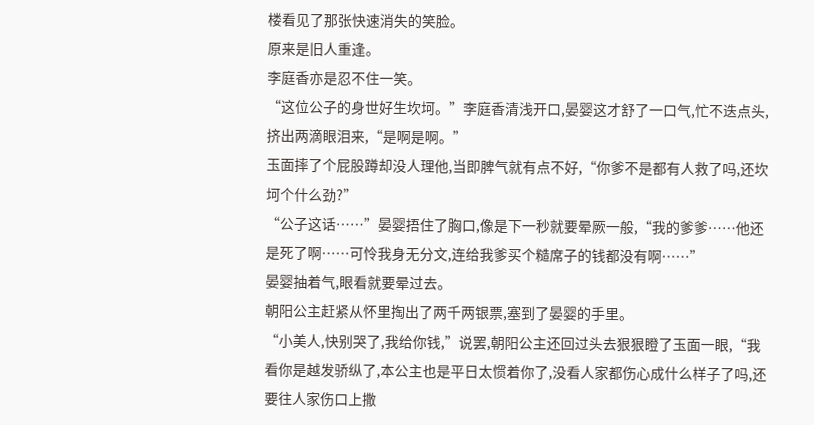楼看见了那张快速消失的笑脸。
原来是旧人重逢。
李庭香亦是忍不住一笑。
“这位公子的身世好生坎坷。”李庭香清浅开口,晏婴这才舒了一口气,忙不迭点头,挤出两滴眼泪来,“是啊是啊。”
玉面摔了个屁股蹲却没人理他,当即脾气就有点不好,“你爹不是都有人救了吗,还坎坷个什么劲?”
“公子这话……”晏婴捂住了胸口,像是下一秒就要晕厥一般,“我的爹爹……他还是死了啊……可怜我身无分文,连给我爹买个糙席子的钱都没有啊……”
晏婴抽着气,眼看就要晕过去。
朝阳公主赶紧从怀里掏出了两千两银票,塞到了晏婴的手里。
“小美人,快别哭了,我给你钱,”说罢,朝阳公主还回过头去狠狠瞪了玉面一眼,“我看你是越发骄纵了,本公主也是平日太惯着你了,没看人家都伤心成什么样子了吗,还要往人家伤口上撒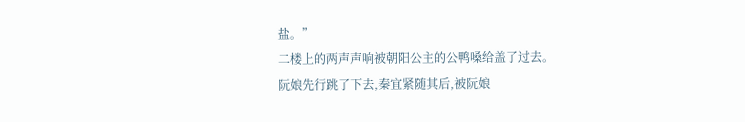盐。”
二楼上的两声声响被朝阳公主的公鸭嗓给盖了过去。
阮娘先行跳了下去,秦宜紧随其后,被阮娘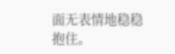面无表情地稳稳抱住。